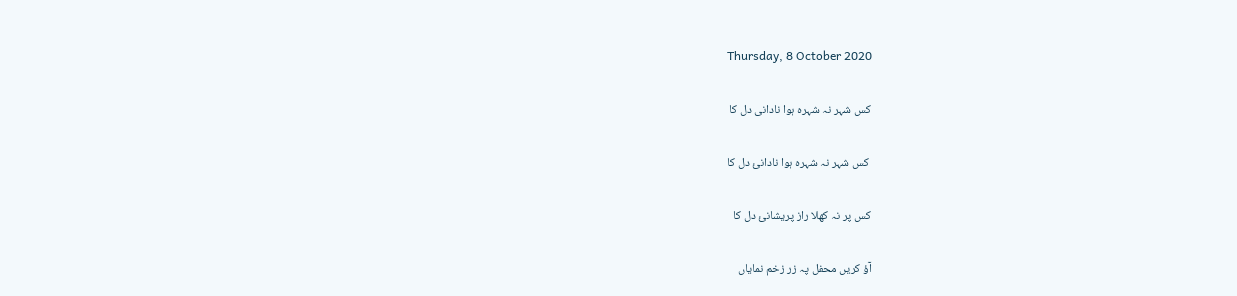Thursday, 8 October 2020

کس شہر نہ شہرہ ہوا نادانی دل کا

 کس شہر نہ شہرہ ہوا نادانئ دل کا

کس پر نہ کھلا راز پریشانئ دل کا

آؤ کریں محفل پہ زر زخم نمایاں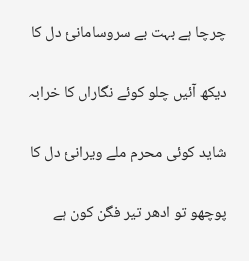چرچا ہے بہت بے سروسامانئ دل کا

دیکھ آئیں چلو کوئے نگاراں کا خرابہ

شاید کوئی محرم ملے ویرانئ دل کا

پوچھو تو ادھر تیر فگن کون ہے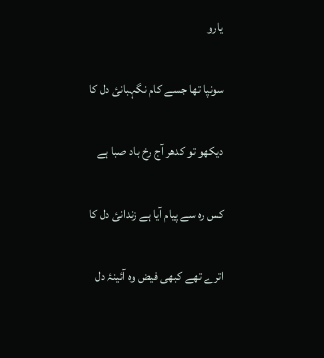یارو

سونپا تھا جسے کام نگہبانئ دل کا

دیکھو تو کدھر آج رخ باد صبا ہے

کس رہ سے پیام آیا ہے زندانئ دل کا

اترے تھے کبھی فیض وہ آئینۂ دل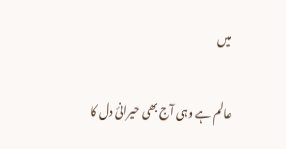میں

عالم ہے وہی آج بھی حیرانئ دل کا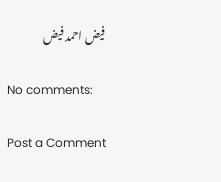فیض احمد فیض

No comments:

Post a Comment